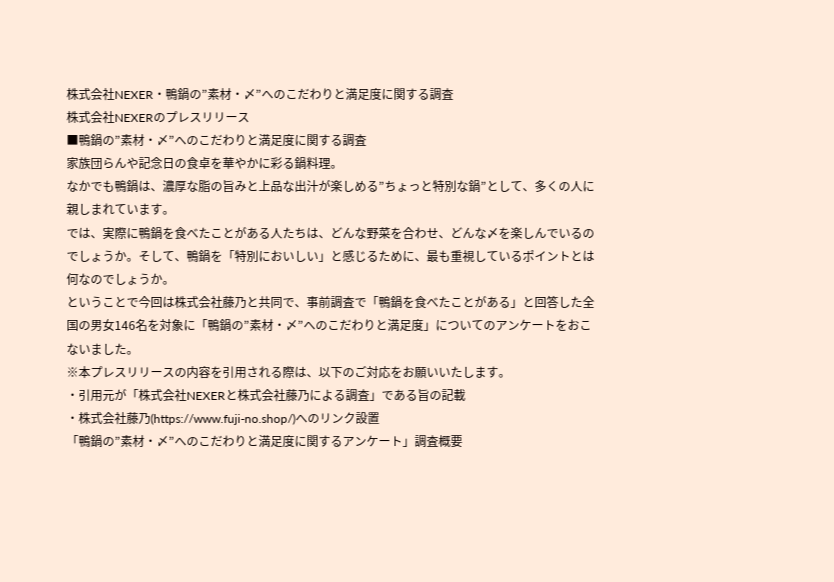株式会社NEXER・鴨鍋の”素材・〆”へのこだわりと満足度に関する調査
株式会社NEXERのプレスリリース
■鴨鍋の”素材・〆”へのこだわりと満足度に関する調査
家族団らんや記念日の食卓を華やかに彩る鍋料理。
なかでも鴨鍋は、濃厚な脂の旨みと上品な出汁が楽しめる”ちょっと特別な鍋”として、多くの人に親しまれています。
では、実際に鴨鍋を食べたことがある人たちは、どんな野菜を合わせ、どんな〆を楽しんでいるのでしょうか。そして、鴨鍋を「特別においしい」と感じるために、最も重視しているポイントとは何なのでしょうか。
ということで今回は株式会社藤乃と共同で、事前調査で「鴨鍋を食べたことがある」と回答した全国の男女146名を対象に「鴨鍋の”素材・〆”へのこだわりと満足度」についてのアンケートをおこないました。
※本プレスリリースの内容を引用される際は、以下のご対応をお願いいたします。
・引用元が「株式会社NEXERと株式会社藤乃による調査」である旨の記載
・株式会社藤乃(https://www.fuji-no.shop/)へのリンク設置
「鴨鍋の”素材・〆”へのこだわりと満足度に関するアンケート」調査概要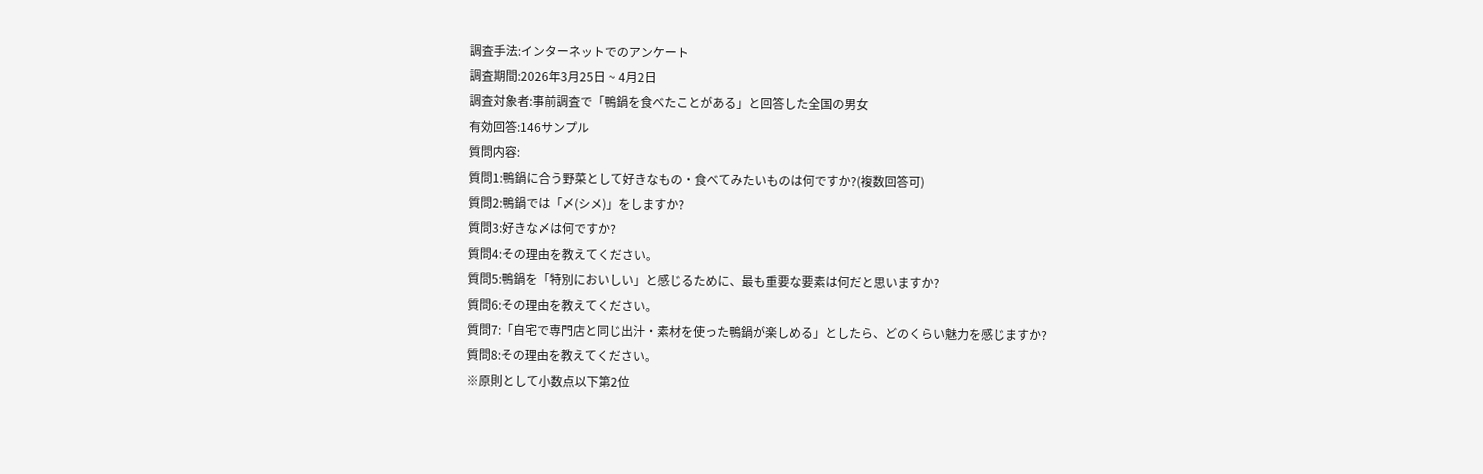調査手法:インターネットでのアンケート
調査期間:2026年3月25日 ~ 4月2日
調査対象者:事前調査で「鴨鍋を食べたことがある」と回答した全国の男女
有効回答:146サンプル
質問内容:
質問1:鴨鍋に合う野菜として好きなもの・食べてみたいものは何ですか?(複数回答可)
質問2:鴨鍋では「〆(シメ)」をしますか?
質問3:好きな〆は何ですか?
質問4:その理由を教えてください。
質問5:鴨鍋を「特別においしい」と感じるために、最も重要な要素は何だと思いますか?
質問6:その理由を教えてください。
質問7:「自宅で専門店と同じ出汁・素材を使った鴨鍋が楽しめる」としたら、どのくらい魅力を感じますか?
質問8:その理由を教えてください。
※原則として小数点以下第2位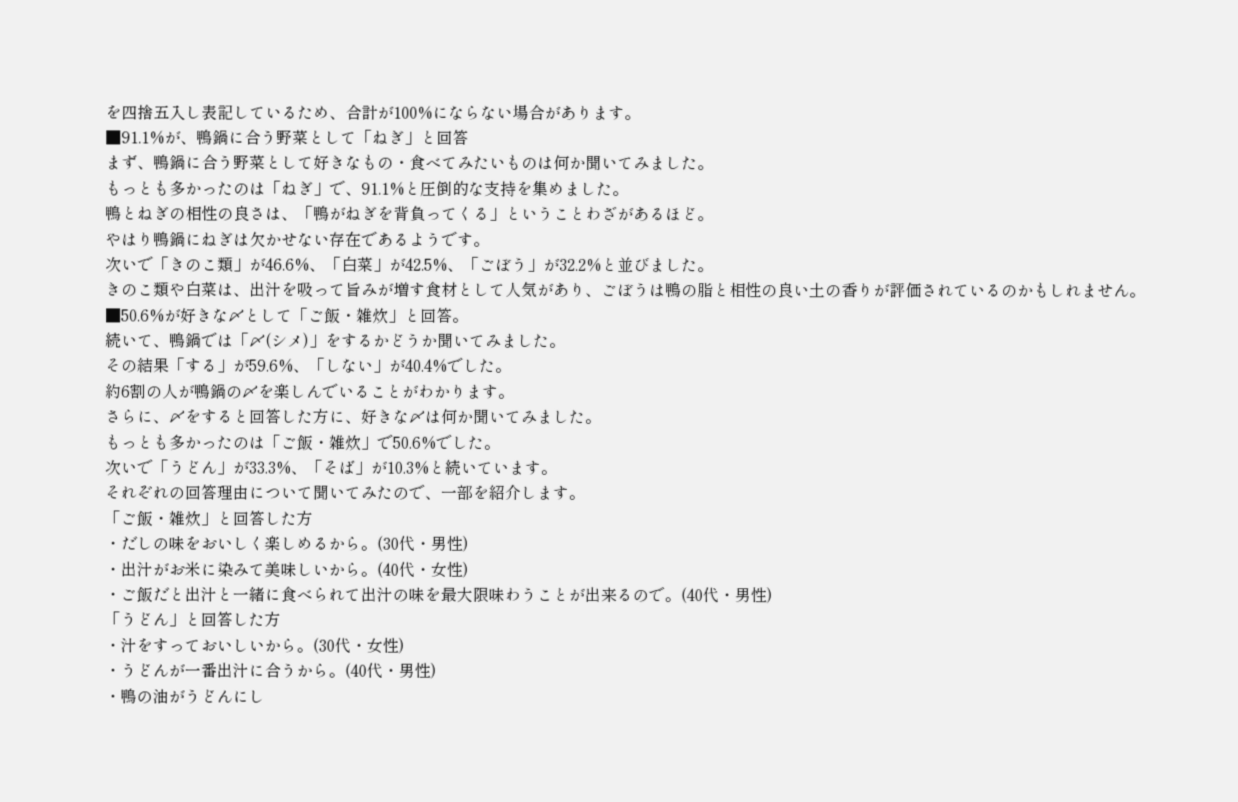を四捨五入し表記しているため、合計が100%にならない場合があります。
■91.1%が、鴨鍋に合う野菜として「ねぎ」と回答
まず、鴨鍋に合う野菜として好きなもの・食べてみたいものは何か聞いてみました。
もっとも多かったのは「ねぎ」で、91.1%と圧倒的な支持を集めました。
鴨とねぎの相性の良さは、「鴨がねぎを背負ってくる」ということわざがあるほど。
やはり鴨鍋にねぎは欠かせない存在であるようです。
次いで「きのこ類」が46.6%、「白菜」が42.5%、「ごぼう」が32.2%と並びました。
きのこ類や白菜は、出汁を吸って旨みが増す食材として人気があり、ごぼうは鴨の脂と相性の良い土の香りが評価されているのかもしれません。
■50.6%が好きな〆として「ご飯・雑炊」と回答。
続いて、鴨鍋では「〆(シメ)」をするかどうか聞いてみました。
その結果「する」が59.6%、「しない」が40.4%でした。
約6割の人が鴨鍋の〆を楽しんでいることがわかります。
さらに、〆をすると回答した方に、好きな〆は何か聞いてみました。
もっとも多かったのは「ご飯・雑炊」で50.6%でした。
次いで「うどん」が33.3%、「そば」が10.3%と続いています。
それぞれの回答理由について聞いてみたので、一部を紹介します。
「ご飯・雑炊」と回答した方
・だしの味をおいしく楽しめるから。(30代・男性)
・出汁がお米に染みて美味しいから。(40代・女性)
・ご飯だと出汁と一緒に食べられて出汁の味を最大限味わうことが出来るので。(40代・男性)
「うどん」と回答した方
・汁をすっておいしいから。(30代・女性)
・うどんが一番出汁に合うから。(40代・男性)
・鴨の油がうどんにし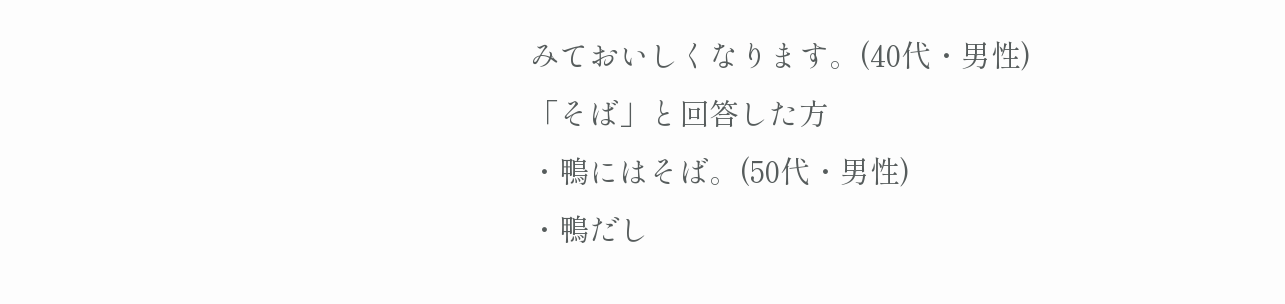みておいしくなります。(40代・男性)
「そば」と回答した方
・鴨にはそば。(50代・男性)
・鴨だし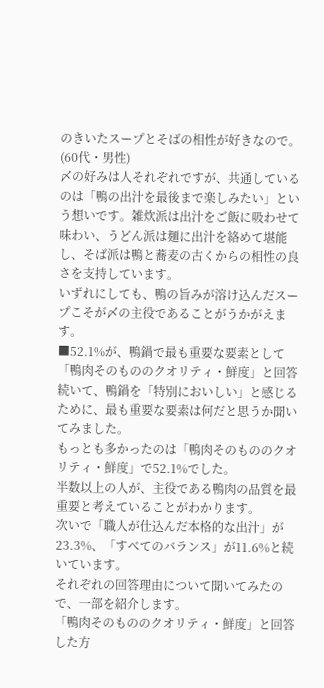のきいたスープとそばの相性が好きなので。(60代・男性)
〆の好みは人それぞれですが、共通しているのは「鴨の出汁を最後まで楽しみたい」という想いです。雑炊派は出汁をご飯に吸わせて味わい、うどん派は麺に出汁を絡めて堪能し、そば派は鴨と蕎麦の古くからの相性の良さを支持しています。
いずれにしても、鴨の旨みが溶け込んだスープこそが〆の主役であることがうかがえます。
■52.1%が、鴨鍋で最も重要な要素として「鴨肉そのもののクオリティ・鮮度」と回答
続いて、鴨鍋を「特別においしい」と感じるために、最も重要な要素は何だと思うか聞いてみました。
もっとも多かったのは「鴨肉そのもののクオリティ・鮮度」で52.1%でした。
半数以上の人が、主役である鴨肉の品質を最重要と考えていることがわかります。
次いで「職人が仕込んだ本格的な出汁」が23.3%、「すべてのバランス」が11.6%と続いています。
それぞれの回答理由について聞いてみたので、一部を紹介します。
「鴨肉そのもののクオリティ・鮮度」と回答した方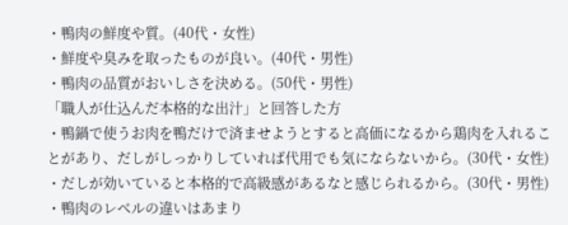・鴨肉の鮮度や質。(40代・女性)
・鮮度や臭みを取ったものが良い。(40代・男性)
・鴨肉の品質がおいしさを決める。(50代・男性)
「職人が仕込んだ本格的な出汁」と回答した方
・鴨鍋で使うお肉を鴨だけで済ませようとすると高価になるから鶏肉を入れることがあり、だしがしっかりしていれば代用でも気にならないから。(30代・女性)
・だしが効いていると本格的で高級感があるなと感じられるから。(30代・男性)
・鴨肉のレベルの違いはあまり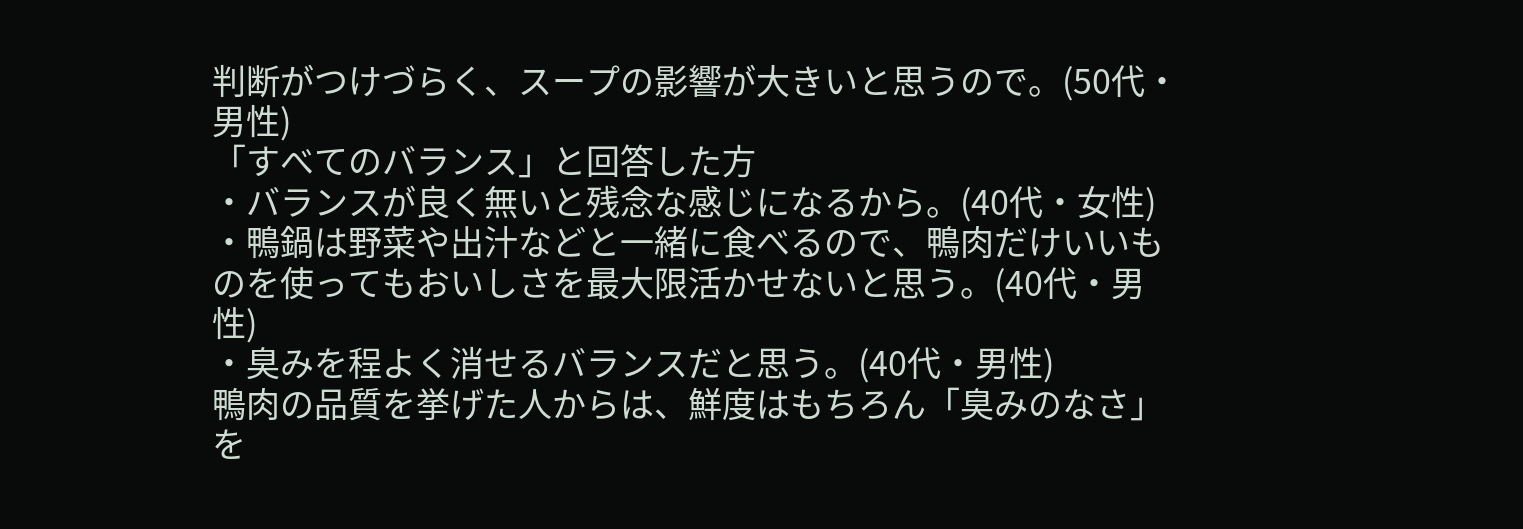判断がつけづらく、スープの影響が大きいと思うので。(50代・男性)
「すべてのバランス」と回答した方
・バランスが良く無いと残念な感じになるから。(40代・女性)
・鴨鍋は野菜や出汁などと一緒に食べるので、鴨肉だけいいものを使ってもおいしさを最大限活かせないと思う。(40代・男性)
・臭みを程よく消せるバランスだと思う。(40代・男性)
鴨肉の品質を挙げた人からは、鮮度はもちろん「臭みのなさ」を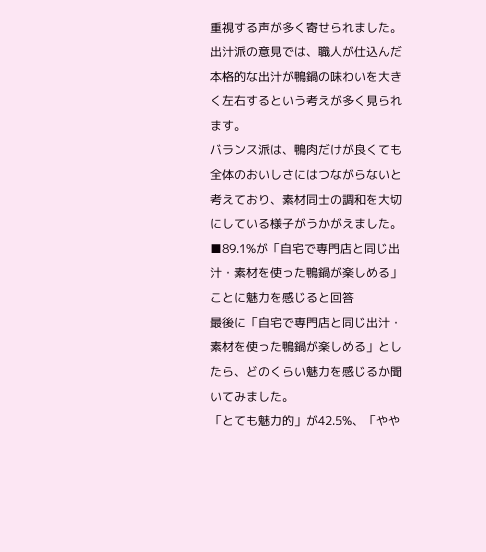重視する声が多く寄せられました。出汁派の意見では、職人が仕込んだ本格的な出汁が鴨鍋の味わいを大きく左右するという考えが多く見られます。
バランス派は、鴨肉だけが良くても全体のおいしさにはつながらないと考えており、素材同士の調和を大切にしている様子がうかがえました。
■89.1%が「自宅で専門店と同じ出汁・素材を使った鴨鍋が楽しめる」ことに魅力を感じると回答
最後に「自宅で専門店と同じ出汁・素材を使った鴨鍋が楽しめる」としたら、どのくらい魅力を感じるか聞いてみました。
「とても魅力的」が42.5%、「やや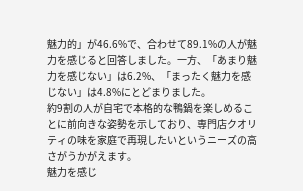魅力的」が46.6%で、合わせて89.1%の人が魅力を感じると回答しました。一方、「あまり魅力を感じない」は6.2%、「まったく魅力を感じない」は4.8%にとどまりました。
約9割の人が自宅で本格的な鴨鍋を楽しめることに前向きな姿勢を示しており、専門店クオリティの味を家庭で再現したいというニーズの高さがうかがえます。
魅力を感じ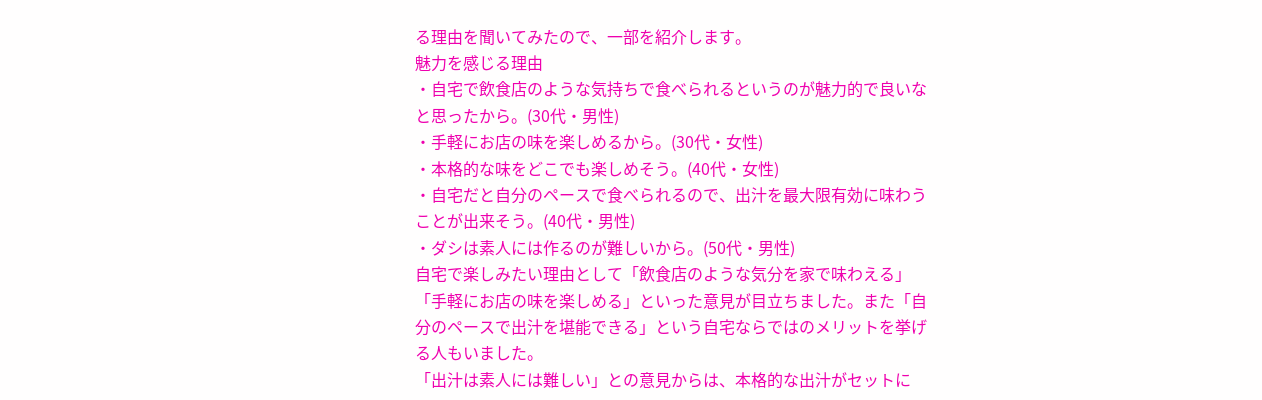る理由を聞いてみたので、一部を紹介します。
魅力を感じる理由
・自宅で飲食店のような気持ちで食べられるというのが魅力的で良いなと思ったから。(30代・男性)
・手軽にお店の味を楽しめるから。(30代・女性)
・本格的な味をどこでも楽しめそう。(40代・女性)
・自宅だと自分のペースで食べられるので、出汁を最大限有効に味わうことが出来そう。(40代・男性)
・ダシは素人には作るのが難しいから。(50代・男性)
自宅で楽しみたい理由として「飲食店のような気分を家で味わえる」「手軽にお店の味を楽しめる」といった意見が目立ちました。また「自分のペースで出汁を堪能できる」という自宅ならではのメリットを挙げる人もいました。
「出汁は素人には難しい」との意見からは、本格的な出汁がセットに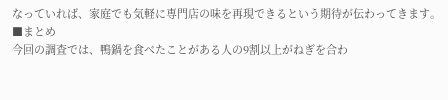なっていれば、家庭でも気軽に専門店の味を再現できるという期待が伝わってきます。
■まとめ
今回の調査では、鴨鍋を食べたことがある人の9割以上がねぎを合わ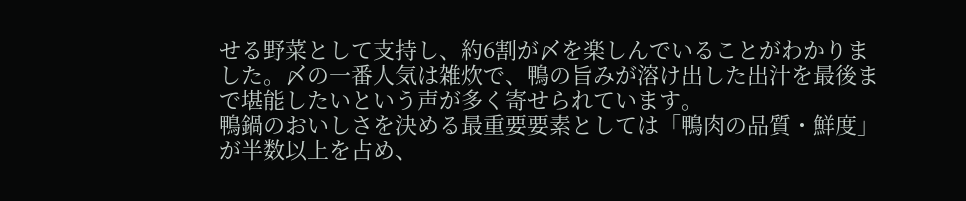せる野菜として支持し、約6割が〆を楽しんでいることがわかりました。〆の一番人気は雑炊で、鴨の旨みが溶け出した出汁を最後まで堪能したいという声が多く寄せられています。
鴨鍋のおいしさを決める最重要要素としては「鴨肉の品質・鮮度」が半数以上を占め、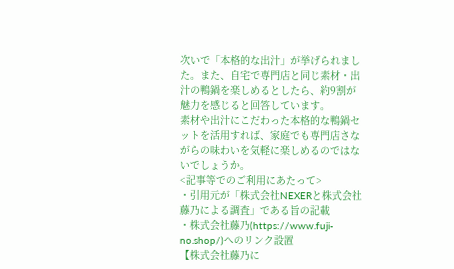次いで「本格的な出汁」が挙げられました。また、自宅で専門店と同じ素材・出汁の鴨鍋を楽しめるとしたら、約9割が魅力を感じると回答しています。
素材や出汁にこだわった本格的な鴨鍋セットを活用すれば、家庭でも専門店さながらの味わいを気軽に楽しめるのではないでしょうか。
<記事等でのご利用にあたって>
・引用元が「株式会社NEXERと株式会社藤乃による調査」である旨の記載
・株式会社藤乃(https://www.fuji-no.shop/)へのリンク設置
【株式会社藤乃に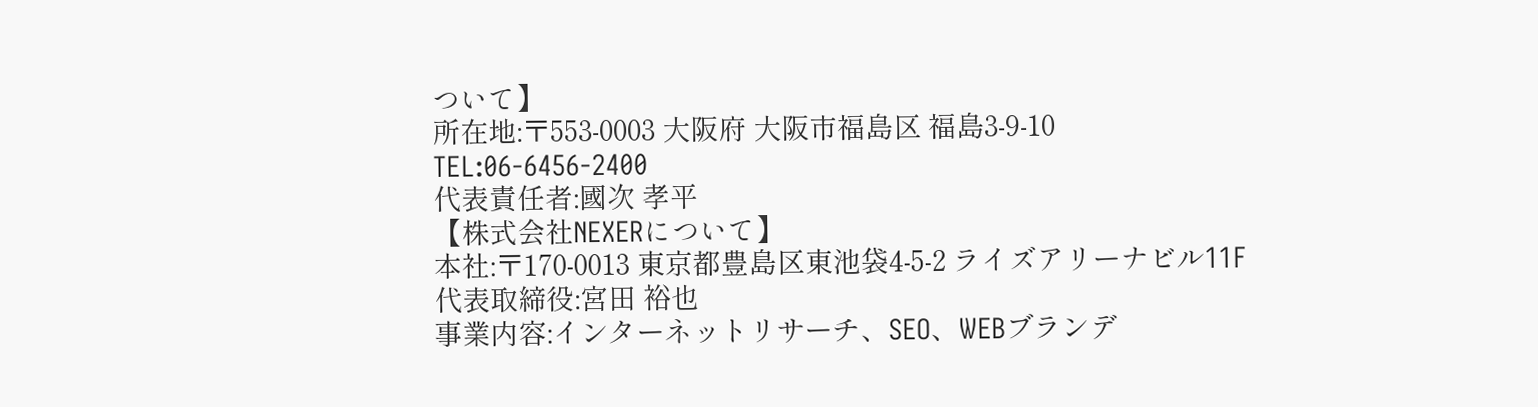ついて】
所在地:〒553-0003 大阪府 大阪市福島区 福島3-9-10
TEL:06-6456-2400
代表責任者:國次 孝平
【株式会社NEXERについて】
本社:〒170-0013 東京都豊島区東池袋4-5-2 ライズアリーナビル11F
代表取締役:宮田 裕也
事業内容:インターネットリサーチ、SEO、WEBブランデ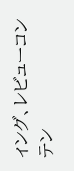ィング、レビューコンテン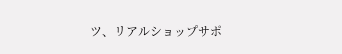ツ、リアルショップサポ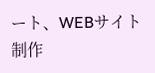ート、WEBサイト制作